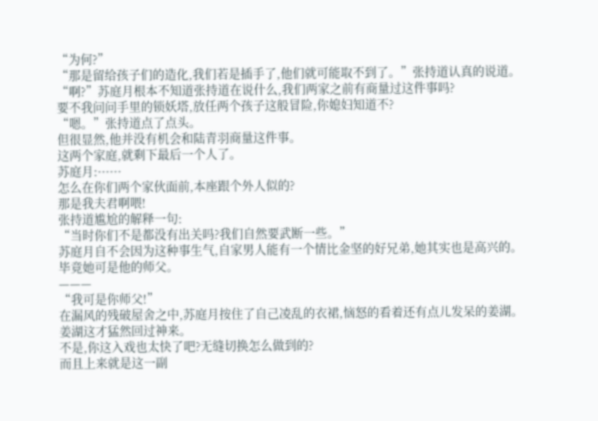“为何?”
“那是留给孩子们的造化,我们若是插手了,他们就可能取不到了。”张持道认真的说道。
“啊?”苏庭月根本不知道张持道在说什么,我们两家之前有商量过这件事吗?
要不我问问手里的锁妖塔,放任两个孩子这般冒险,你媳妇知道不?
“嗯。”张持道点了点头。
但很显然,他并没有机会和陆青羽商量这件事。
这两个家庭,就剩下最后一个人了。
苏庭月:······
怎么在你们两个家伙面前,本座跟个外人似的?
那是我夫君啊喂!
张持道尴尬的解释一句:
“当时你们不是都没有出关吗?我们自然要武断一些。”
苏庭月自不会因为这种事生气,自家男人能有一个情比金坚的好兄弟,她其实也是高兴的。
毕竟她可是他的师父。
———
“我可是你师父!”
在漏风的残破屋舍之中,苏庭月按住了自己凌乱的衣裙,恼怒的看着还有点儿发呆的姜湖。
姜湖这才猛然回过神来。
不是,你这入戏也太快了吧?无缝切换怎么做到的?
而且上来就是这一副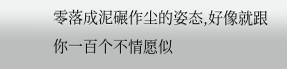零落成泥碾作尘的姿态,好像就跟你一百个不情愿似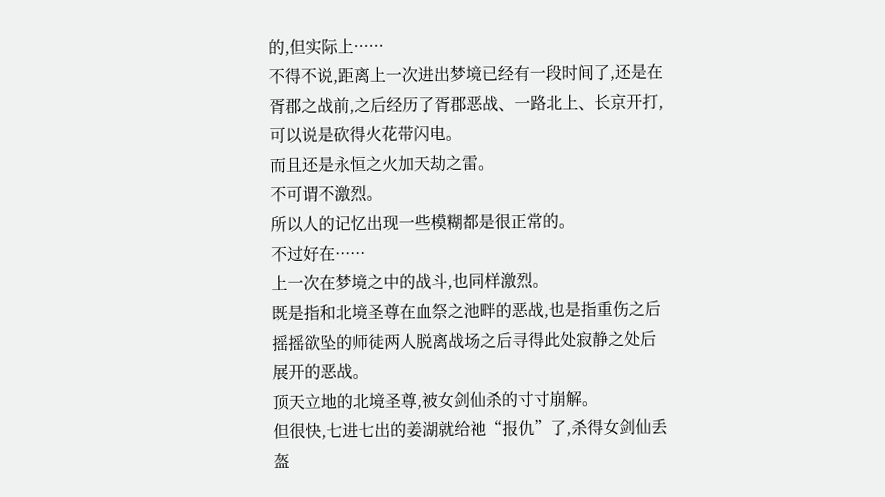的,但实际上······
不得不说,距离上一次进出梦境已经有一段时间了,还是在胥郡之战前,之后经历了胥郡恶战、一路北上、长京开打,可以说是砍得火花带闪电。
而且还是永恒之火加天劫之雷。
不可谓不激烈。
所以人的记忆出现一些模糊都是很正常的。
不过好在······
上一次在梦境之中的战斗,也同样激烈。
既是指和北境圣尊在血祭之池畔的恶战,也是指重伤之后摇摇欲坠的师徒两人脱离战场之后寻得此处寂静之处后展开的恶战。
顶天立地的北境圣尊,被女剑仙杀的寸寸崩解。
但很快,七进七出的姜湖就给祂“报仇”了,杀得女剑仙丢盔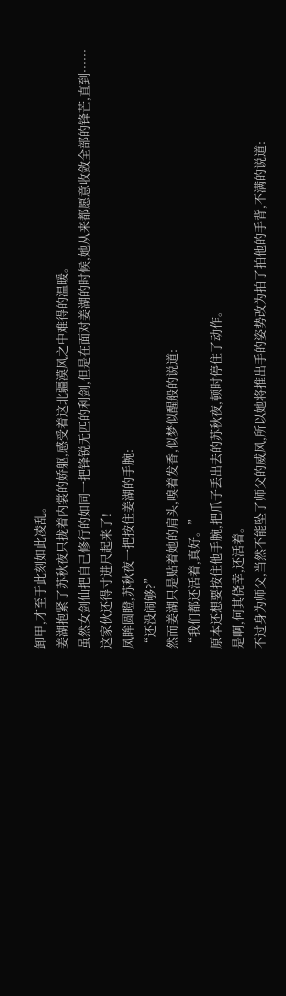卸甲,才至于此刻如此凌乱。
姜湖抱紧了苏秋夜只拢着内裳的娇躯,感受着这北疆漠风之中难得的温暖。
虽然女剑仙把自己修行的如同一把锋锐无匹的利剑,但是在面对姜湖的时候,她从来都愿意收敛全部的锋芒,直到······
这家伙还得寸进尺起来了!
凤眸圆瞪,苏秋夜一把按住姜湖的手腕:
“还没闹够?”
然而姜湖只是贴着她的肩头,嗅着发香,似梦似醒般的说道:
“我们都还活着,真好。”
原本还想要按住他手腕,把爪子丢出去的苏秋夜,顿时停住了动作。
是啊,何其侥幸,还活着。
不过身为师父,当然不能坠了师父的威风,所以她将推出手的姿势改为拍了拍他的手背,不满的说道: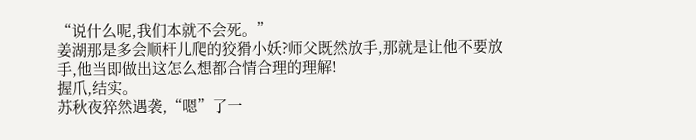“说什么呢,我们本就不会死。”
姜湖那是多会顺杆儿爬的狡猾小妖?师父既然放手,那就是让他不要放手,他当即做出这怎么想都合情合理的理解!
握爪,结实。
苏秋夜猝然遇袭,“嗯”了一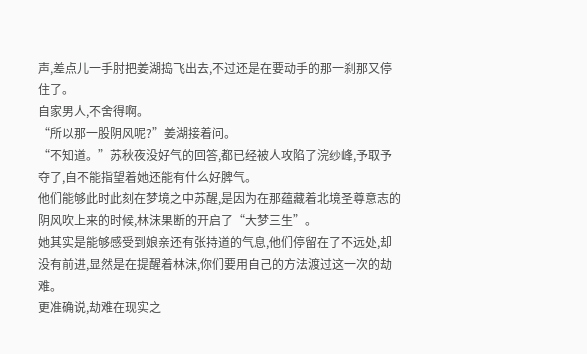声,差点儿一手肘把姜湖捣飞出去,不过还是在要动手的那一刹那又停住了。
自家男人,不舍得啊。
“所以那一股阴风呢?”姜湖接着问。
“不知道。”苏秋夜没好气的回答,都已经被人攻陷了浣纱峰,予取予夺了,自不能指望着她还能有什么好脾气。
他们能够此时此刻在梦境之中苏醒,是因为在那蕴藏着北境圣尊意志的阴风吹上来的时候,林沫果断的开启了“大梦三生”。
她其实是能够感受到娘亲还有张持道的气息,他们停留在了不远处,却没有前进,显然是在提醒着林沫,你们要用自己的方法渡过这一次的劫难。
更准确说,劫难在现实之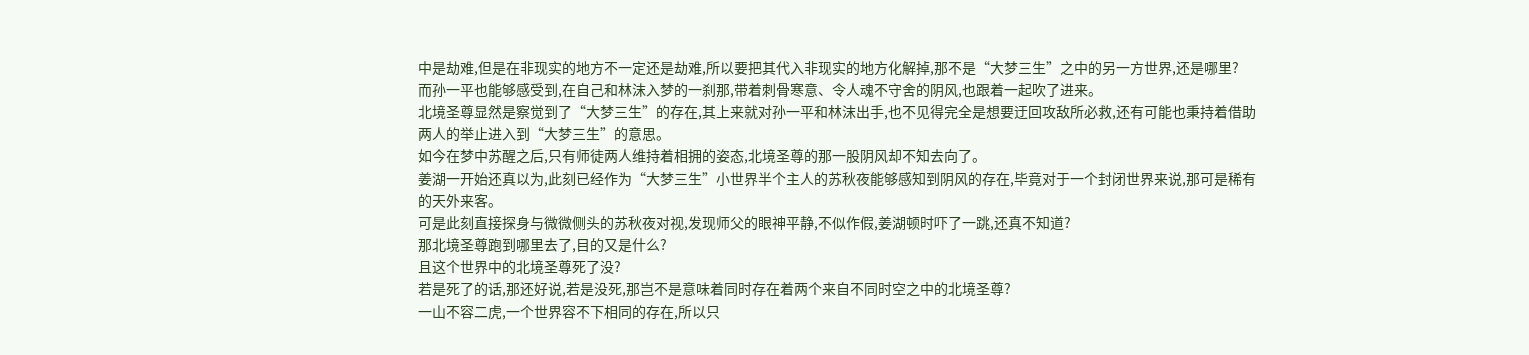中是劫难,但是在非现实的地方不一定还是劫难,所以要把其代入非现实的地方化解掉,那不是“大梦三生”之中的另一方世界,还是哪里?
而孙一平也能够感受到,在自己和林沫入梦的一刹那,带着刺骨寒意、令人魂不守舍的阴风,也跟着一起吹了进来。
北境圣尊显然是察觉到了“大梦三生”的存在,其上来就对孙一平和林沫出手,也不见得完全是想要迂回攻敌所必救,还有可能也秉持着借助两人的举止进入到“大梦三生”的意思。
如今在梦中苏醒之后,只有师徒两人维持着相拥的姿态,北境圣尊的那一股阴风却不知去向了。
姜湖一开始还真以为,此刻已经作为“大梦三生”小世界半个主人的苏秋夜能够感知到阴风的存在,毕竟对于一个封闭世界来说,那可是稀有的天外来客。
可是此刻直接探身与微微侧头的苏秋夜对视,发现师父的眼神平静,不似作假,姜湖顿时吓了一跳,还真不知道?
那北境圣尊跑到哪里去了,目的又是什么?
且这个世界中的北境圣尊死了没?
若是死了的话,那还好说,若是没死,那岂不是意味着同时存在着两个来自不同时空之中的北境圣尊?
一山不容二虎,一个世界容不下相同的存在,所以只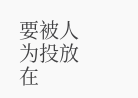要被人为投放在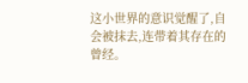这小世界的意识觉醒了,自会被抹去,连带着其存在的曾经。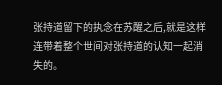张持道留下的执念在苏醒之后,就是这样连带着整个世间对张持道的认知一起消失的。